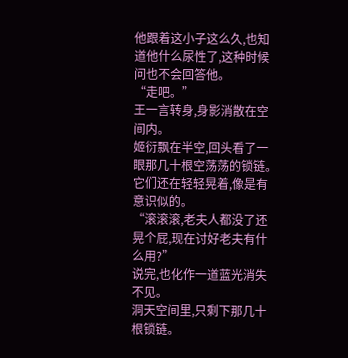他跟着这小子这么久,也知道他什么尿性了,这种时候问也不会回答他。
“走吧。”
王一言转身,身影消散在空间内。
姬衍飘在半空,回头看了一眼那几十根空荡荡的锁链。
它们还在轻轻晃着,像是有意识似的。
“滚滚滚,老夫人都没了还晃个屁,现在讨好老夫有什么用?”
说完,也化作一道蓝光消失不见。
洞天空间里,只剩下那几十根锁链。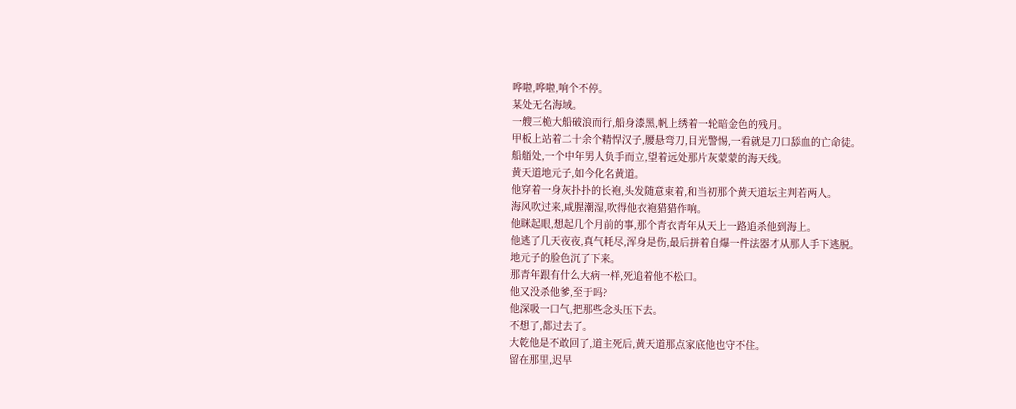哗啦,哗啦,响个不停。
某处无名海域。
一艘三桅大船破浪而行,船身漆黑,帆上绣着一轮暗金色的残月。
甲板上站着二十余个精悍汉子,腰悬弯刀,目光警惕,一看就是刀口舔血的亡命徒。
船艏处,一个中年男人负手而立,望着远处那片灰蒙蒙的海天线。
黄天道地元子,如今化名黄道。
他穿着一身灰扑扑的长袍,头发随意束着,和当初那个黄天道坛主判若两人。
海风吹过来,咸腥潮湿,吹得他衣袍猎猎作响。
他眯起眼,想起几个月前的事,那个青衣青年从天上一路追杀他到海上。
他逃了几天夜夜,真气耗尽,浑身是伤,最后拼着自爆一件法器才从那人手下逃脱。
地元子的脸色沉了下来。
那青年跟有什么大病一样,死追着他不松口。
他又没杀他爹,至于吗?
他深吸一口气,把那些念头压下去。
不想了,都过去了。
大乾他是不敢回了,道主死后,黄天道那点家底他也守不住。
留在那里,迟早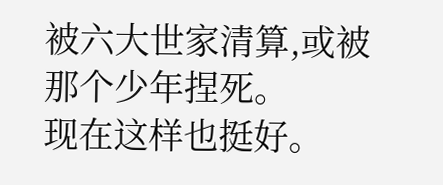被六大世家清算,或被那个少年捏死。
现在这样也挺好。